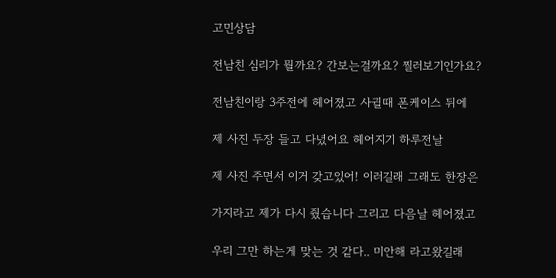고민상담

전남친 심리가 뭘까요? 간보는걸까요? 찔러보기인가요?

전남친이랑 3주전에 헤어졌고 사귈때 폰케이스 뒤에

제 사진 두장 들고 다녔어요 헤어지기 하루전날

제 사진 주면서 이거 갖고있어! 이러길래 그래도 한장은

가지라고 제가 다시 줬습니다 그리고 다음날 헤어졌고

우리 그만 하는게 맞는 것 같다.. 미안해 라고왔길래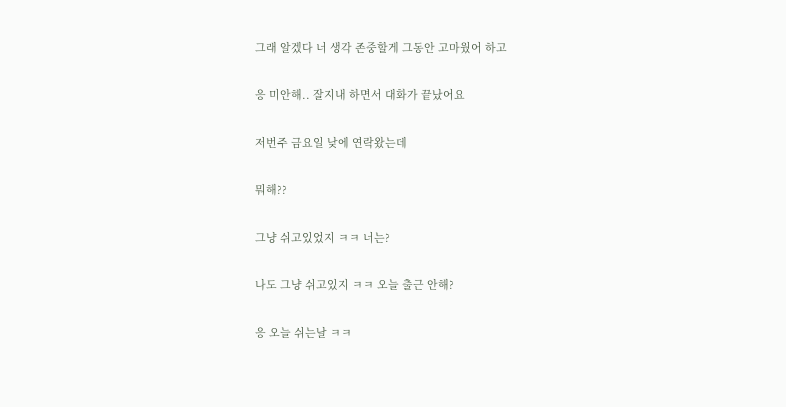그래 알겠다 너 생각 존중할게 그동안 고마웠어 하고

응 미안해.. 잘지내 하면서 대화가 끝났어요

저번주 금요일 낮에 연락왔는데

뭐해??

그냥 쉬고있었지 ㅋㅋ 너는?

나도 그냥 쉬고있지 ㅋㅋ 오늘 출근 안해?

응 오늘 쉬는날 ㅋㅋ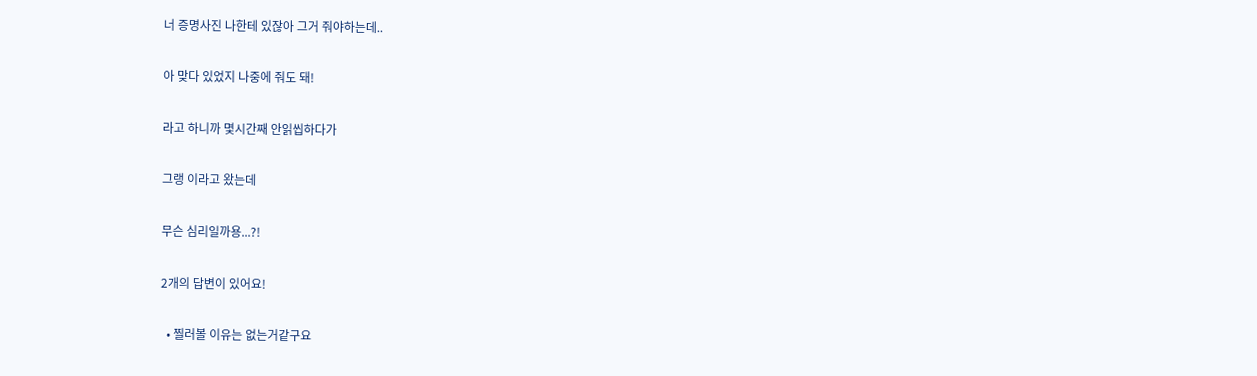너 증명사진 나한테 있잖아 그거 줘야하는데..

아 맞다 있었지 나중에 줘도 돼!

라고 하니까 몇시간째 안읽씹하다가

그랭 이라고 왔는데

무슨 심리일까용...?!

2개의 답변이 있어요!

  • 찔러볼 이유는 없는거같구요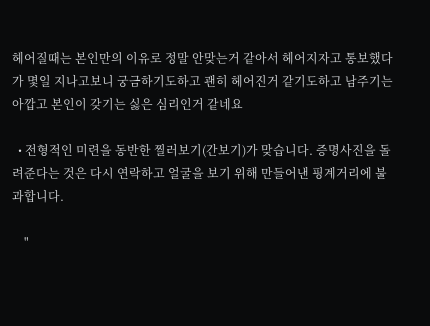헤어질때는 본인만의 이유로 정말 안맞는거 같아서 헤어지자고 통보했다가 몇일 지나고보니 궁금하기도하고 괜히 헤어진거 같기도하고 남주기는 아깝고 본인이 갖기는 싫은 심리인거 같네요

  • 전형적인 미련을 동반한 찔러보기(간보기)가 맞습니다. 증명사진을 돌려준다는 것은 다시 연락하고 얼굴을 보기 위해 만들어낸 핑계거리에 불과합니다.

    "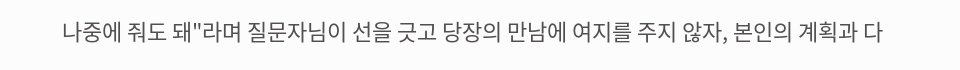나중에 줘도 돼"라며 질문자님이 선을 긋고 당장의 만남에 여지를 주지 않자, 본인의 계획과 다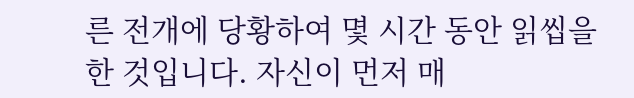른 전개에 당황하여 몇 시간 동안 읽씹을 한 것입니다. 자신이 먼저 매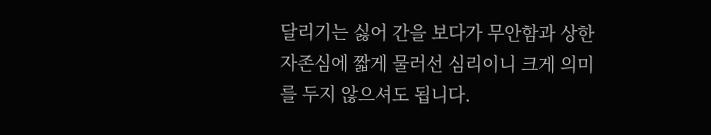달리기는 싫어 간을 보다가 무안함과 상한 자존심에 짧게 물러선 심리이니 크게 의미를 두지 않으셔도 됩니다.